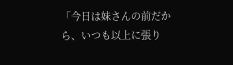「今日は妹さんの前だから、いつも以上に張り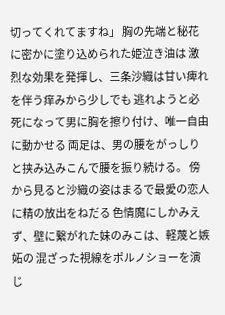切ってくれてますね」 胸の先端と秘花に密かに塗り込められた姫泣き油は 激烈な効果を発揮し、三条沙織は甘い痺れを伴う痒みから少しでも 逃れようと必死になって男に胸を擦り付け、唯一自由に動かせる 両足は、男の腰をがっしりと挟み込みこんで腰を振り続ける。 傍から見ると沙織の姿はまるで最愛の恋人に精の放出をねだる 色情魔にしかみえず、壁に繋がれた妹のみこは、軽蔑と嫉妬の 混ざった視線をポルノショーを演じ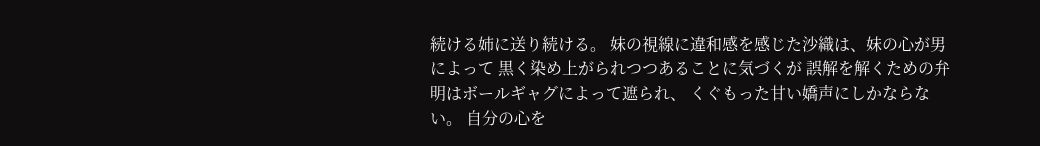続ける姉に送り続ける。 妹の視線に違和感を感じた沙織は、妹の心が男によって 黒く染め上がられつつあることに気づくが 誤解を解くための弁明はボールギャグによって遮られ、 くぐもった甘い嬌声にしかならない。 自分の心を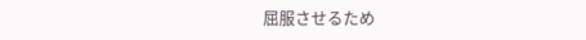屈服させるため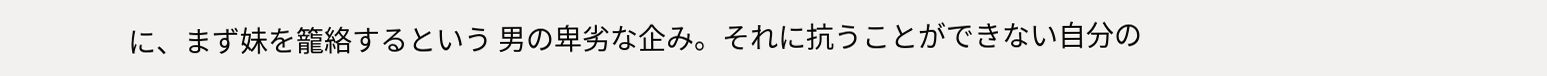に、まず妹を籠絡するという 男の卑劣な企み。それに抗うことができない自分の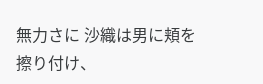無力さに 沙織は男に頬を擦り付け、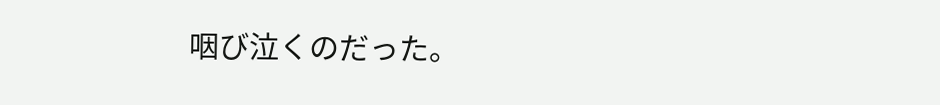咽び泣くのだった。